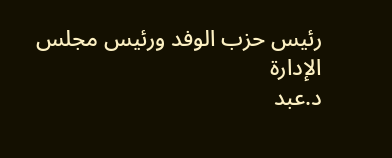رئيس حزب الوفد ورئيس مجلس الإدارة
د.عبد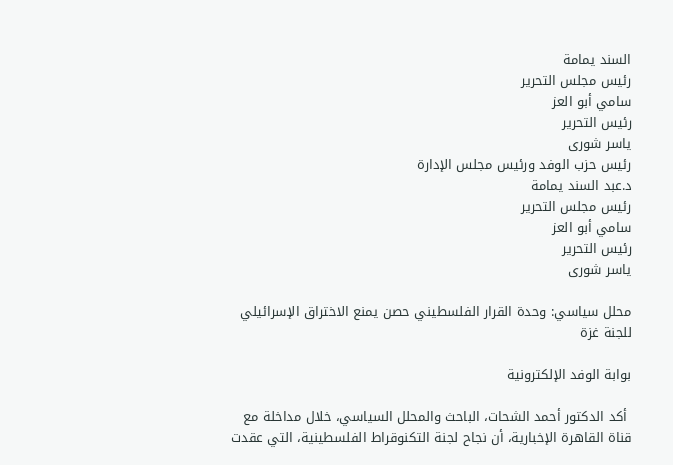السند يمامة
رئيس مجلس التحرير
سامي أبو العز
رئيس التحرير
ياسر شورى
رئيس حزب الوفد ورئيس مجلس الإدارة
د.عبد السند يمامة
رئيس مجلس التحرير
سامي أبو العز
رئيس التحرير
ياسر شورى

محلل سياسي: وحدة القرار الفلسطيني حصن يمنع الاختراق الإسرائيلي للجنة غزة

بوابة الوفد الإلكترونية

 أكد الدكتور أحمد الشحات، الباحث والمحلل السياسي، خلال مداخلة مع قناة القاهرة الإخبارية، أن نجاح لجنة التكنوقراط الفلسطينية، التي عقدت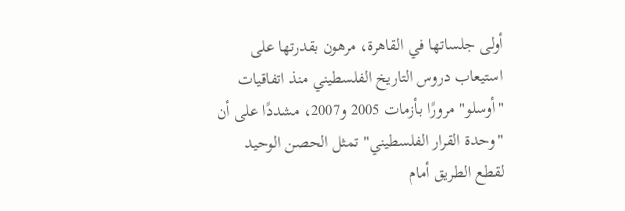أولى جلساتها في القاهرة، مرهون بقدرتها على استيعاب دروس التاريخ الفلسطيني منذ اتفاقيات "أوسلو" مرورًا بأزمات 2005 و2007، مشددًا على أن "وحدة القرار الفلسطيني" تمثل الحصن الوحيد لقطع الطريق أمام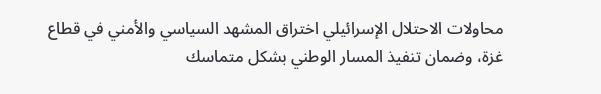محاولات الاحتلال الإسرائيلي اختراق المشهد السياسي والأمني في قطاع غزة، وضمان تنفيذ المسار الوطني بشكل متماسك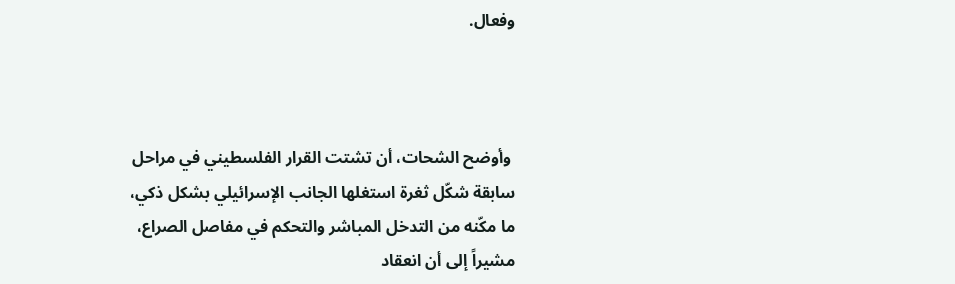وفعال.



 وأوضح الشحات، أن تشتت القرار الفلسطيني في مراحل سابقة شكّل ثغرة استغلها الجانب الإسرائيلي بشكل ذكي، ما مكّنه من التدخل المباشر والتحكم في مفاصل الصراع، مشيراً إلى أن انعقاد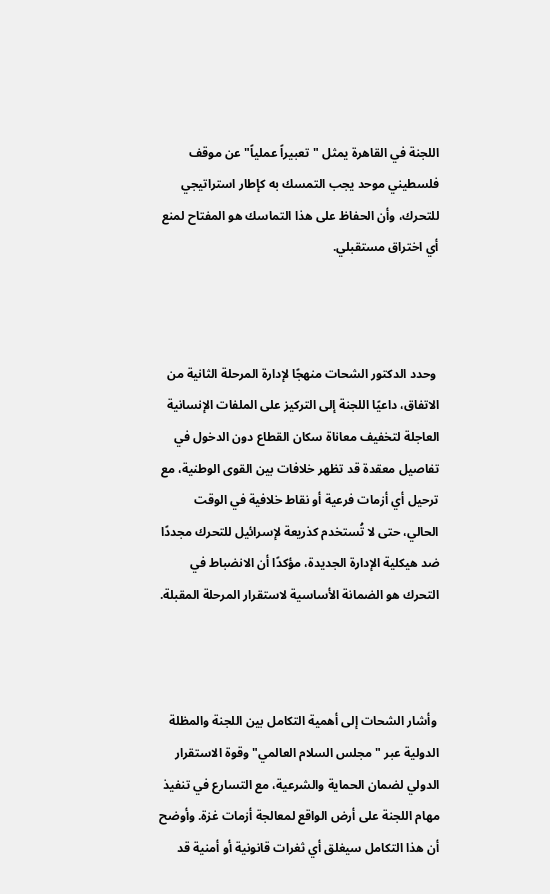اللجنة في القاهرة يمثل "تعبيراً عملياً" عن موقف فلسطيني موحد يجب التمسك به كإطار استراتيجي للتحرك، وأن الحفاظ على هذا التماسك هو المفتاح لمنع أي اختراق مستقبلي.



 وحدد الدكتور الشحات منهجًا لإدارة المرحلة الثانية من الاتفاق، داعيًا اللجنة إلى التركيز على الملفات الإنسانية العاجلة لتخفيف معاناة سكان القطاع دون الدخول في تفاصيل معقدة قد تظهر خلافات بين القوى الوطنية، مع ترحيل أي أزمات فرعية أو نقاط خلافية في الوقت الحالي، حتى لا تُستخدم كذريعة لإسرائيل للتحرك مجددًا ضد هيكلية الإدارة الجديدة، مؤكدًا أن الانضباط في التحرك هو الضمانة الأساسية لاستقرار المرحلة المقبلة.



 وأشار الشحات إلى أهمية التكامل بين اللجنة والمظلة الدولية عبر "مجلس السلام العالمي" وقوة الاستقرار الدولي لضمان الحماية والشرعية، مع التسارع في تنفيذ مهام اللجنة على أرض الواقع لمعالجة أزمات غزة. وأوضح أن هذا التكامل سيغلق أي ثغرات قانونية أو أمنية قد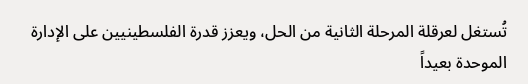تُستغل لعرقلة المرحلة الثانية من الحل، ويعزز قدرة الفلسطينيين على الإدارة الموحدة بعيداً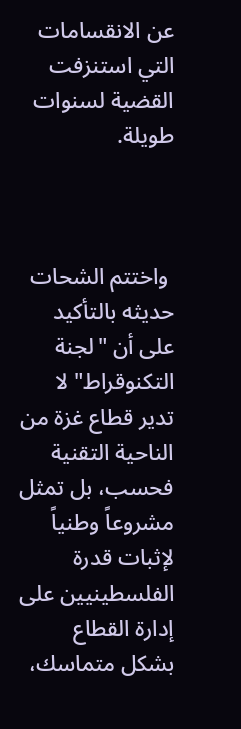عن الانقسامات التي استنزفت القضية لسنوات طويلة.



 واختتم الشحات حديثه بالتأكيد على أن "لجنة التكنوقراط" لا تدير قطاع غزة من الناحية التقنية فحسب، بل تمثل مشروعاً وطنياً لإثبات قدرة الفلسطينيين على إدارة القطاع بشكل متماسك،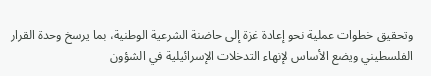وتحقيق خطوات عملية نحو إعادة غزة إلى حاضنة الشرعية الوطنية، بما يرسخ وحدة القرار الفلسطيني ويضع الأساس لإنهاء التدخلات الإسرائيلية في الشؤون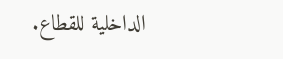الداخلية للقطاع.